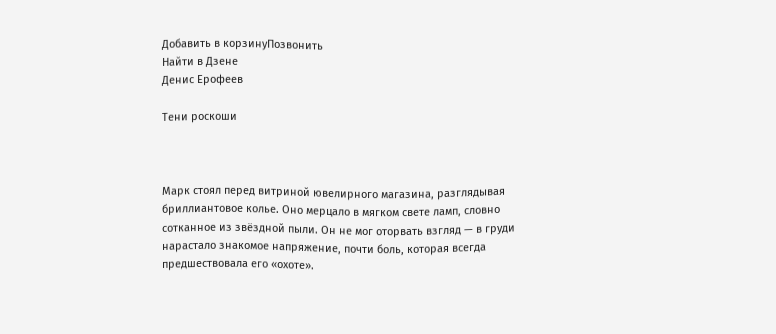Добавить в корзинуПозвонить
Найти в Дзене
Денис Ерофеев

Тени роскоши



Марк стоял перед витриной ювелирного магазина, разглядывая бриллиантовое колье. Оно мерцало в мягком свете ламп, словно сотканное из звёздной пыли. Он не мог оторвать взгляд — в груди нарастало знакомое напряжение, почти боль, которая всегда предшествовала его «охоте».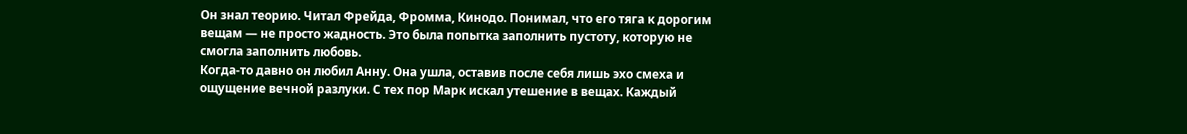Он знал теорию. Читал Фрейда, Фромма, Кинодо. Понимал, что его тяга к дорогим вещам — не просто жадность. Это была попытка заполнить пустоту, которую не смогла заполнить любовь.
Когда‑то давно он любил Анну. Она ушла, оставив после себя лишь эхо смеха и ощущение вечной разлуки. С тех пор Марк искал утешение в вещах. Каждый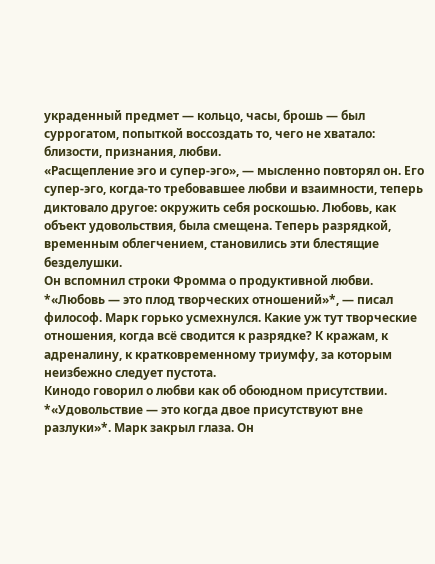украденный предмет — кольцо, часы, брошь — был суррогатом, попыткой воссоздать то, чего не хватало: близости, признания, любви.
«Расщепление эго и супер‑эго», — мысленно повторял он. Его супер‑эго, когда‑то требовавшее любви и взаимности, теперь диктовало другое: окружить себя роскошью. Любовь, как объект удовольствия, была смещена. Теперь разрядкой, временным облегчением, становились эти блестящие безделушки.
Он вспомнил строки Фромма о продуктивной любви. *«Любовь — это плод творческих отношений»*, — писал философ. Марк горько усмехнулся. Какие уж тут творческие отношения, когда всё сводится к разрядке? К кражам, к адреналину, к кратковременному триумфу, за которым неизбежно следует пустота.
Кинодо говорил о любви как об обоюдном присутствии. *«Удовольствие — это когда двое присутствуют вне разлуки»*. Марк закрыл глаза. Он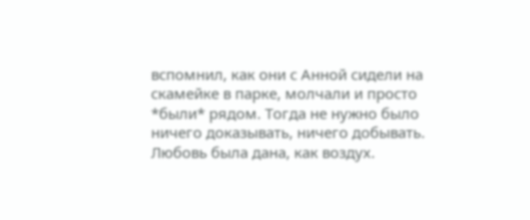вспомнил, как они с Анной сидели на скамейке в парке, молчали и просто *были* рядом. Тогда не нужно было ничего доказывать, ничего добывать. Любовь была дана, как воздух.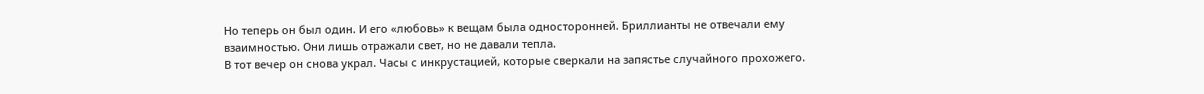Но теперь он был один. И его «любовь» к вещам была односторонней. Бриллианты не отвечали ему взаимностью. Они лишь отражали свет, но не давали тепла.
В тот вечер он снова украл. Часы с инкрустацией, которые сверкали на запястье случайного прохожего.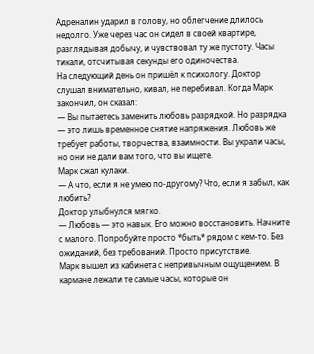Адреналин ударил в голову, но облегчение длилось недолго. Уже через час он сидел в своей квартире, разглядывая добычу, и чувствовал ту же пустоту. Часы тикали, отсчитывая секунды его одиночества.
На следующий день он пришёл к психологу. Доктор слушал внимательно, кивал, не перебивал. Когда Марк закончил, он сказал:
— Вы пытаетесь заменить любовь разрядкой. Но разрядка — это лишь временное снятие напряжения. Любовь же требует работы, творчества, взаимности. Вы украли часы, но они не дали вам того, что вы ищете.
Марк сжал кулаки.
— А что, если я не умею по‑другому? Что, если я забыл, как любить?
Доктор улыбнулся мягко.
— Любовь — это навык. Его можно восстановить. Начните с малого. Попробуйте просто *быть* рядом с кем‑то. Без ожиданий, без требований. Просто присутствие.
Марк вышел из кабинета с непривычным ощущением. В кармане лежали те самые часы, которые он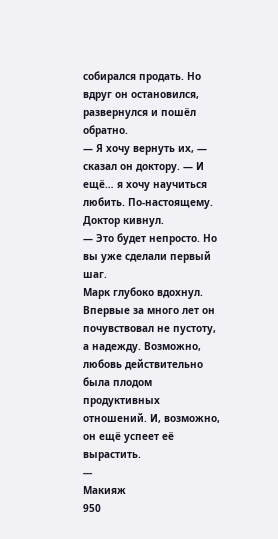собирался продать. Но вдруг он остановился, развернулся и пошёл обратно.
— Я хочу вернуть их, — сказал он доктору. — И ещё… я хочу научиться любить. По‑настоящему.
Доктор кивнул.
— Это будет непросто. Но вы уже сделали первый шаг.
Марк глубоко вдохнул. Впервые за много лет он почувствовал не пустоту, а надежду. Возможно, любовь действительно была плодом продуктивных отношений. И, возможно, он ещё успеет её вырастить.
---
Макияж
950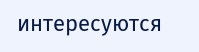интересуются